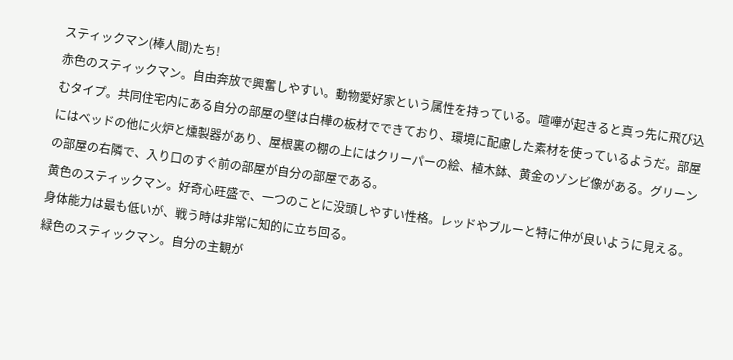スティックマン(棒人間)たち!
赤色のスティックマン。自由奔放で興奮しやすい。動物愛好家という属性を持っている。喧嘩が起きると真っ先に飛び込むタイプ。共同住宅内にある自分の部屋の壁は白樺の板材でできており、環境に配慮した素材を使っているようだ。部屋にはベッドの他に火炉と燻製器があり、屋根裏の棚の上にはクリーパーの絵、植木鉢、黄金のゾンビ像がある。グリーンの部屋の右隣で、入り口のすぐ前の部屋が自分の部屋である。
黄色のスティックマン。好奇心旺盛で、一つのことに没頭しやすい性格。レッドやブルーと特に仲が良いように見える。身体能力は最も低いが、戦う時は非常に知的に立ち回る。
緑色のスティックマン。自分の主観が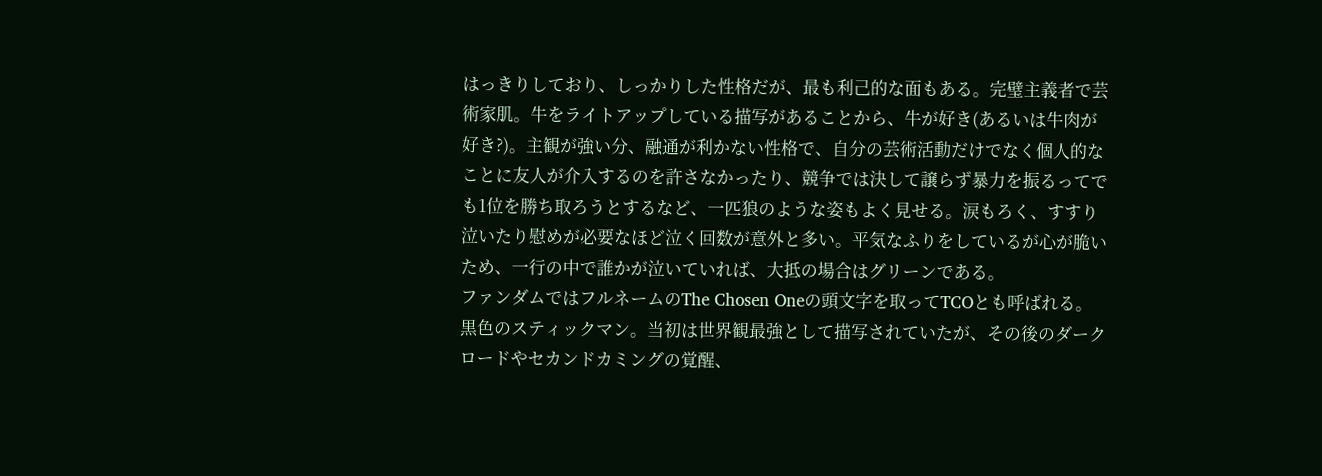はっきりしており、しっかりした性格だが、最も利己的な面もある。完璧主義者で芸術家肌。牛をライトアップしている描写があることから、牛が好き(あるいは牛肉が好き?)。主観が強い分、融通が利かない性格で、自分の芸術活動だけでなく個人的なことに友人が介入するのを許さなかったり、競争では決して譲らず暴力を振るってでも1位を勝ち取ろうとするなど、一匹狼のような姿もよく見せる。涙もろく、すすり泣いたり慰めが必要なほど泣く回数が意外と多い。平気なふりをしているが心が脆いため、一行の中で誰かが泣いていれば、大抵の場合はグリーンである。
ファンダムではフルネームのThe Chosen Oneの頭文字を取ってTCOとも呼ばれる。黒色のスティックマン。当初は世界観最強として描写されていたが、その後のダークロードやセカンドカミングの覚醒、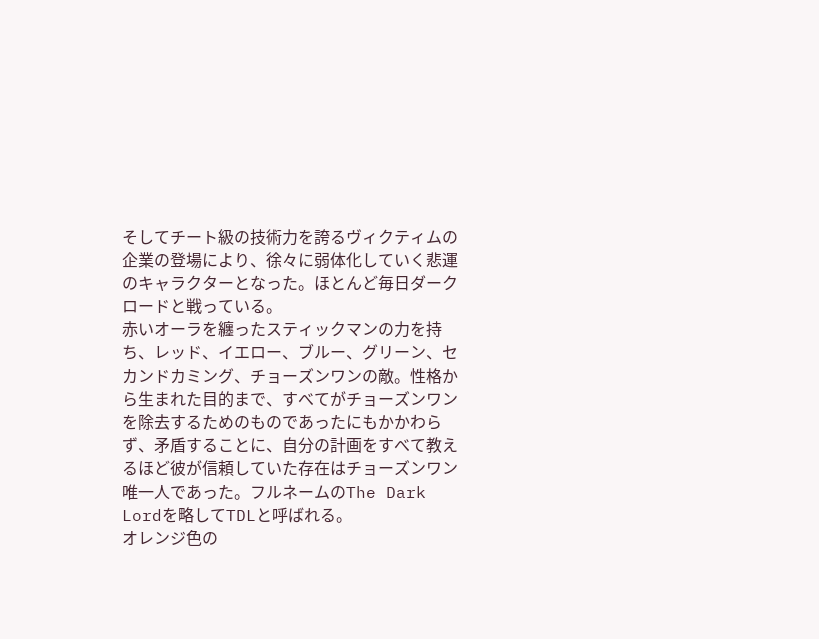そしてチート級の技術力を誇るヴィクティムの企業の登場により、徐々に弱体化していく悲運のキャラクターとなった。ほとんど毎日ダークロードと戦っている。
赤いオーラを纏ったスティックマンの力を持ち、レッド、イエロー、ブルー、グリーン、セカンドカミング、チョーズンワンの敵。性格から生まれた目的まで、すべてがチョーズンワンを除去するためのものであったにもかかわらず、矛盾することに、自分の計画をすべて教えるほど彼が信頼していた存在はチョーズンワン唯一人であった。フルネームのThe Dark Lordを略してTDLと呼ばれる。
オレンジ色の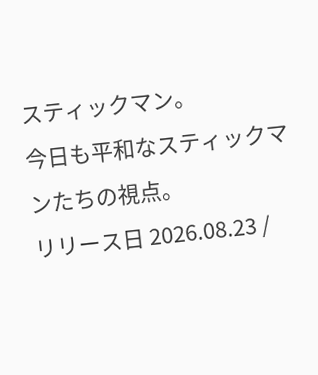スティックマン。
今日も平和なスティックマンたちの視点。
リリース日 2026.08.23 /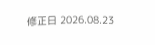修正日 2026.08.23